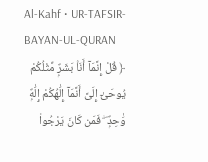Al-Kahf • UR-TAFSIR-BAYAN-UL-QURAN
﴿ قُلْ إِنَّمَآ أَنَا۠ بَشَرٌۭ مِّثْلُكُمْ يُوحَىٰٓ إِلَىَّ أَنَّمَآ إِلَٰهُكُمْ إِلَٰهٌۭ وَٰحِدٌۭ ۖ فَمَن كَانَ يَرْجُوا۟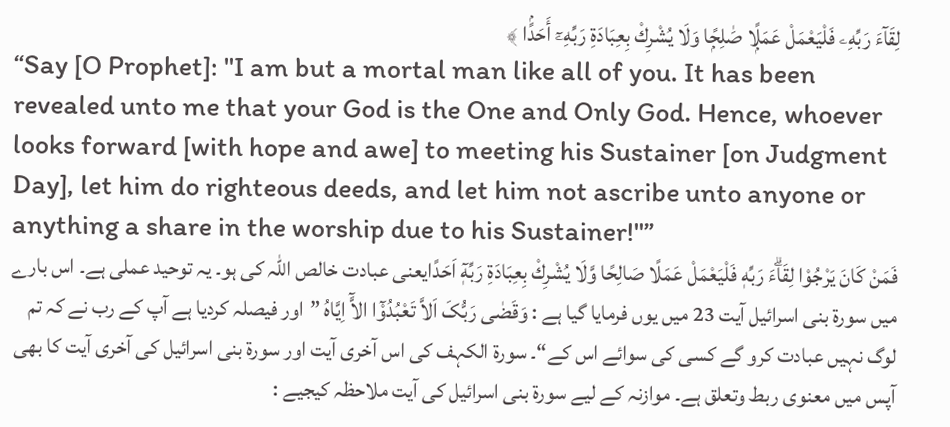لِقَآءَ رَبِّهِۦ فَلْيَعْمَلْ عَمَلًۭا صَٰلِحًۭا وَلَا يُشْرِكْ بِعِبَادَةِ رَبِّهِۦٓ أَحَدًۢا ﴾
“Say [O Prophet]: "I am but a mortal man like all of you. It has been revealed unto me that your God is the One and Only God. Hence, whoever looks forward [with hope and awe] to meeting his Sustainer [on Judgment Day], let him do righteous deeds, and let him not ascribe unto anyone or anything a share in the worship due to his Sustainer!"”
فَمَنْ كَانَ يَرْجُوْا لِقَاۗءَ رَبِّهٖ فَلْيَعْمَلْ عَمَلًا صَالِحًا وَّلَا يُشْرِكْ بِعِبَادَةِ رَبِّهٖٓ اَحَدًایعنی عبادت خالص اللہ کی ہو۔ یہ توحید عملی ہے۔ اس بارے میں سورة بنی اسرائیل آیت 23 میں یوں فرمایا گیا ہے : وَقَضٰی رَبُّکَ اَلاَّ تَعْبُدُوْٓا الآَّ اِیَّاہُ ”اور فیصلہ کردیا ہے آپ کے رب نے کہ تم لوگ نہیں عبادت کرو گے کسی کی سوائے اس کے“۔ سورة الکہف کی اس آخری آیت اور سورة بنی اسرائیل کی آخری آیت کا بھی آپس میں معنوی ربط وتعلق ہے۔ موازنہ کے لیے سورة بنی اسرائیل کی آیت ملاحظہ کیجیے :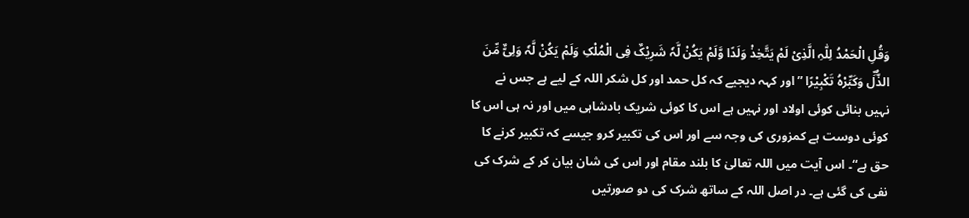وَقُلِ الْحَمْدُ لِلّٰہِ الَّذِیْ لَمْ یَتَّخِذْ وَلَدًا وَّلَمْ یَکُنْ لَّہٗ شَرِیْکٌ فِی الْمُلْکِ وَلَمْ یَکُنْ لَّہٗ وَلِیٌّ مِّنَ الذُّلِّ وَکَبِّرْہُ تَکْبِیْرًا ”اور کہہ دیجیے کہ کل حمد اور کل شکر اللہ کے لیے ہے جس نے نہیں بنائی کوئی اولاد اور نہیں ہے اس کا کوئی شریک بادشاہی میں اور نہ ہی اس کا کوئی دوست ہے کمزوری کی وجہ سے اور اس کی تکبیر کرو جیسے کہ تکبیر کرنے کا حق ہے“۔ اس آیت میں اللہ تعالیٰ کا بلند مقام اور اس کی شان بیان کر کے شرک کی نفی کی گئی ہے۔ در اصل اللہ کے ساتھ شرک کی دو صورتیں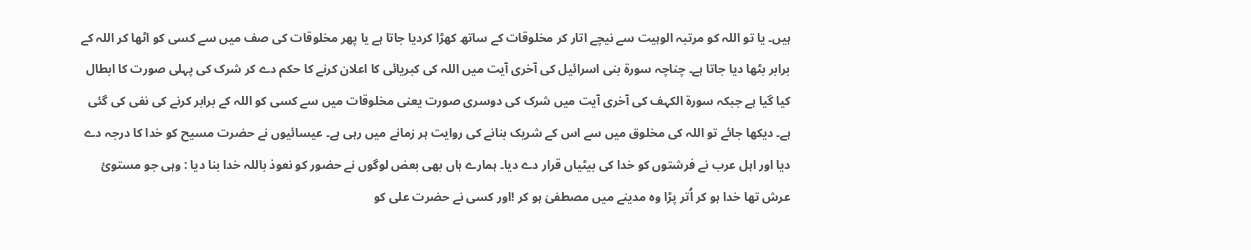ہیں۔ یا تو اللہ کو مرتبہ الوہیت سے نیچے اتار کر مخلوقات کے ساتھ کھڑا کردیا جاتا ہے یا پھر مخلوقات کی صف میں سے کسی کو اٹھا کر اللہ کے برابر بٹھا دیا جاتا ہے۔ چناچہ سورة بنی اسرائیل کی آخری آیت میں اللہ کی کبریائی کا اعلان کرنے کا حکم دے کر شرک کی پہلی صورت کا ابطال کیا گیا ہے جبکہ سورة الکہف کی آخری آیت میں شرک کی دوسری صورت یعنی مخلوقات میں سے کسی کو اللہ کے برابر کرنے کی نفی کی گئی ہے۔ دیکھا جائے تو اللہ کی مخلوق میں سے اس کے شریک بنانے کی روایت ہر زمانے میں رہی ہے۔ عیسائیوں نے حضرت مسیح کو خدا کا درجہ دے دیا اور اہل عرب نے فرشتوں کو خدا کی بیٹیاں قرار دے دیا۔ ہمارے ہاں بھی بعض لوگوں نے حضور کو نعوذ باللہ خدا بنا دیا : وہی جو مستوئ عرش تھا خدا ہو کر اُتر پڑا وہ مدینے میں مصطفیٰ ہو کر !اور کسی نے حضرت علی کو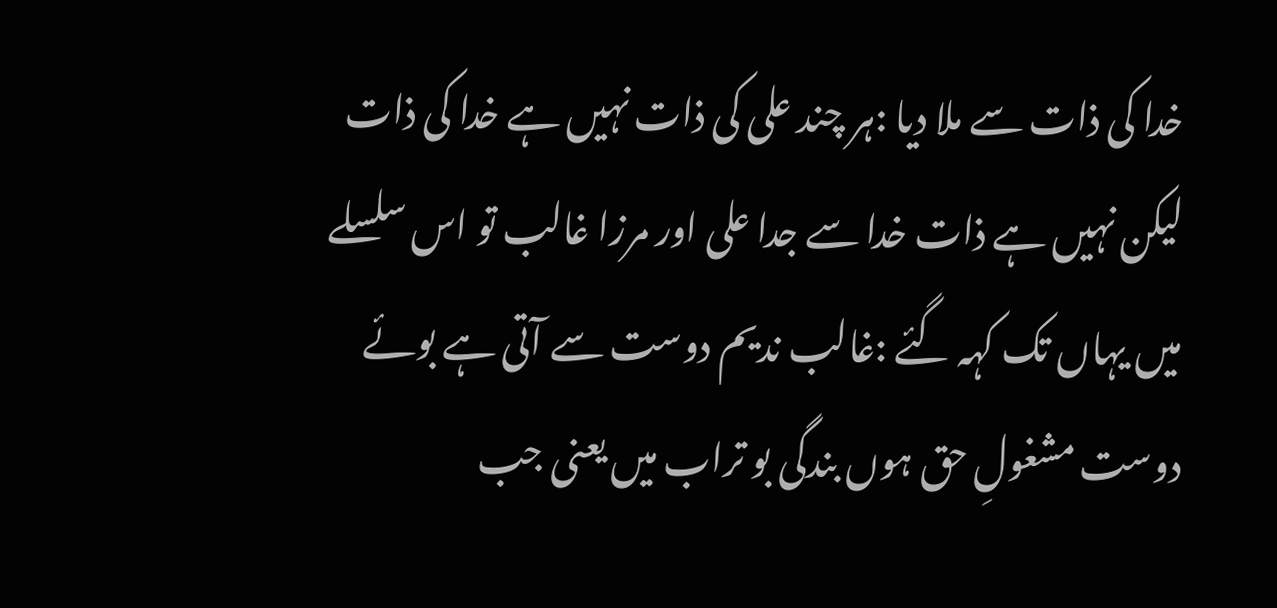خدا کی ذات سے ملا دیا :ہر چند علی کی ذات نہیں ہے خدا کی ذات لیکن نہیں ہے ذات خدا سے جدا علی اور مرزا غالب تو اس سلسلے میں یہاں تک کہہ گئے :غالب ندیم دوست سے آتی ہے بوئے دوست مشغولِ حق ہوں بندگی بو تراب میں یعنی جب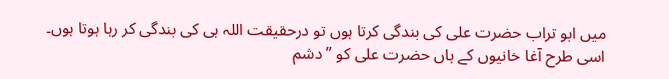میں ابو تراب حضرت علی کی بندگی کرتا ہوں تو درحقیقت اللہ ہی کی بندگی کر رہا ہوتا ہوں۔ اسی طرح آغا خانیوں کے ہاں حضرت علی کو ”دشم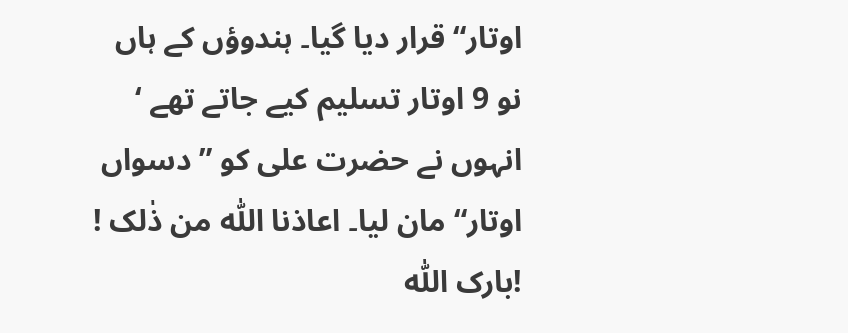اوتار“ قرار دیا گیا۔ ہندوؤں کے ہاں نو 9 اوتار تسلیم کیے جاتے تھے ‘ انہوں نے حضرت علی کو ”دسواں اوتار“ مان لیا۔ اعاذنا اللّٰہ من ذٰلک ! !بارک اللّٰہ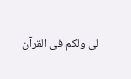لی ولکم فی القرآن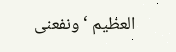العظیم ‘ ونفعنی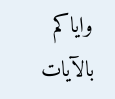وایاکم بالآیات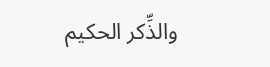والذِّکر الحکیم